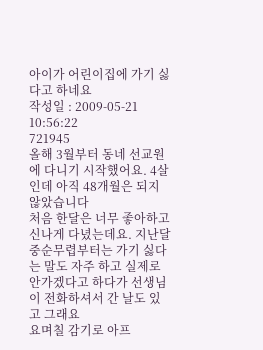아이가 어린이집에 가기 싫다고 하네요
작성일 : 2009-05-21 10:56:22
721945
올해 3월부터 동네 선교원에 다니기 시작했어요. 4살인데 아직 48개월은 되지 않았습니다
처음 한달은 너무 좋아하고 신나게 다녔는데요. 지난달 중순무렵부터는 가기 싫다는 말도 자주 하고 실제로 안가겠다고 하다가 선생님이 전화하셔서 간 날도 있고 그래요
요며칠 감기로 아프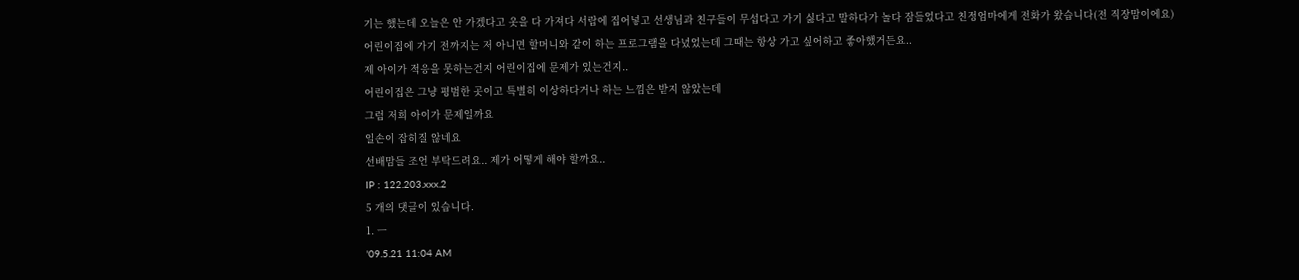기는 했는데 오늘은 안 가겠다고 옷을 다 가져다 서랍에 집어넣고 선생님과 친구들이 무섭다고 가기 싫다고 말하다가 놀다 잠들었다고 친정엄마에게 전화가 왔습니다(전 직장맘이에요)
어린이집에 가기 전까지는 저 아니면 할머니와 같이 하는 프로그램을 다녔었는데 그때는 항상 가고 싶어하고 좋아했거든요..
제 아이가 적응을 못하는건지 어린이집에 문제가 있는건지..
어린이집은 그냥 평범한 곳이고 특별히 이상하다거나 하는 느낌은 받지 않았는데
그럼 저희 아이가 문제일까요
일손이 잡히질 않네요
선배맘들 조언 부탁드려요.. 제가 어떻게 해야 할까요..
IP : 122.203.xxx.2
5 개의 댓글이 있습니다.
1. ㅡ
'09.5.21 11:04 AM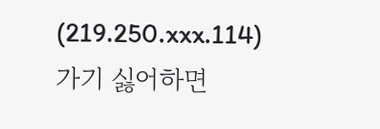(219.250.xxx.114)
가기 싫어하면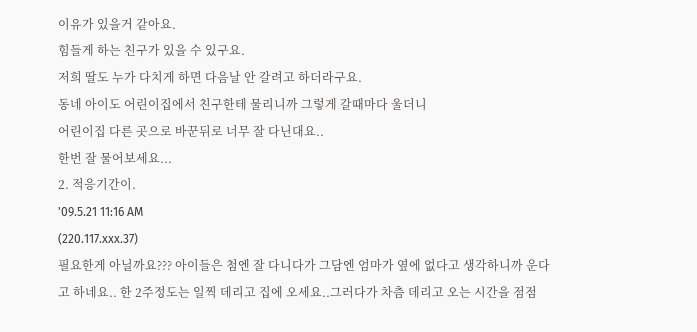이유가 있을거 같아요.
힘들게 하는 친구가 있을 수 있구요.
저희 딸도 누가 다치게 하면 다음날 안 갈려고 하더라구요.
동네 아이도 어린이집에서 친구한테 물리니까 그렇게 갈때마다 울더니
어린이집 다른 곳으로 바꾼뒤로 너무 잘 다닌대요..
한번 잘 물어보세요...
2. 적응기간이.
'09.5.21 11:16 AM
(220.117.xxx.37)
필요한게 아닐까요??? 아이들은 첨엔 잘 다니다가 그담엔 엄마가 옆에 없다고 생각하니까 운다고 하네요.. 한 2주정도는 일찍 데리고 집에 오세요..그러다가 차츰 데리고 오는 시간을 점점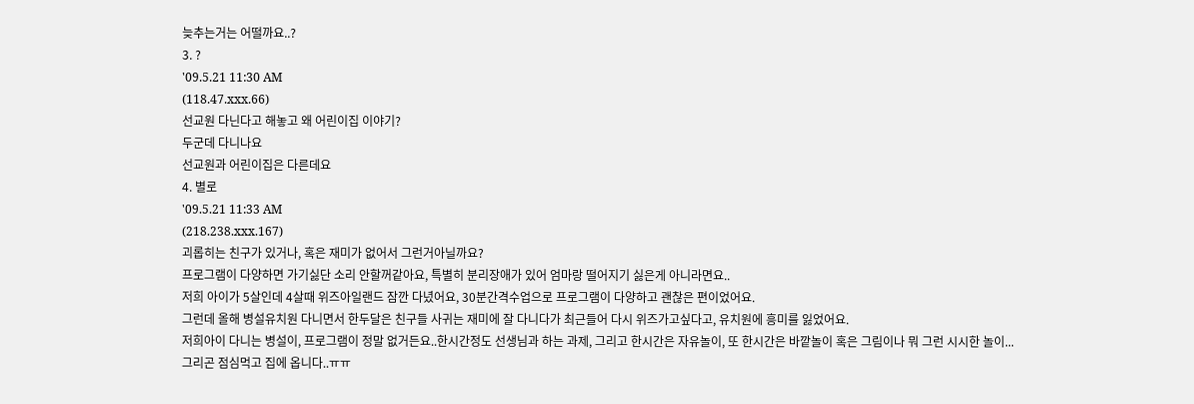늦추는거는 어떨까요..?
3. ?
'09.5.21 11:30 AM
(118.47.xxx.66)
선교원 다닌다고 해놓고 왜 어린이집 이야기?
두군데 다니나요
선교원과 어린이집은 다른데요
4. 별로
'09.5.21 11:33 AM
(218.238.xxx.167)
괴롭히는 친구가 있거나, 혹은 재미가 없어서 그런거아닐까요?
프로그램이 다양하면 가기싫단 소리 안할꺼같아요, 특별히 분리장애가 있어 엄마랑 떨어지기 싫은게 아니라면요..
저희 아이가 5살인데 4살때 위즈아일랜드 잠깐 다녔어요, 30분간격수업으로 프로그램이 다양하고 괜찮은 편이었어요.
그런데 올해 병설유치원 다니면서 한두달은 친구들 사귀는 재미에 잘 다니다가 최근들어 다시 위즈가고싶다고, 유치원에 흥미를 잃었어요.
저희아이 다니는 병설이, 프로그램이 정말 없거든요..한시간정도 선생님과 하는 과제, 그리고 한시간은 자유놀이, 또 한시간은 바깥놀이 혹은 그림이나 뭐 그런 시시한 놀이...
그리곤 점심먹고 집에 옵니다..ㅠㅠ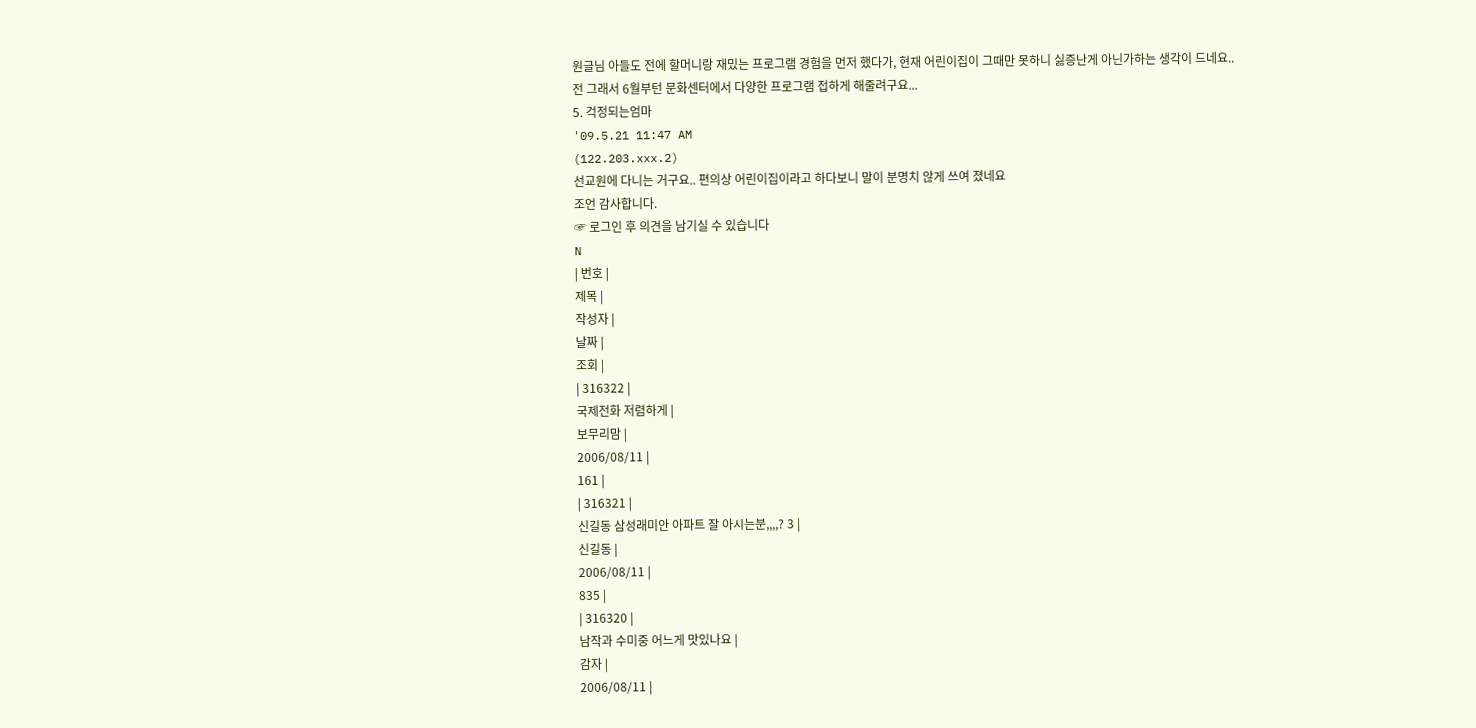원글님 아들도 전에 할머니랑 재밌는 프로그램 경험을 먼저 했다가, 현재 어린이집이 그때만 못하니 싫증난게 아닌가하는 생각이 드네요..
전 그래서 6월부턴 문화센터에서 다양한 프로그램 접하게 해줄려구요...
5. 걱정되는엄마
'09.5.21 11:47 AM
(122.203.xxx.2)
선교원에 다니는 거구요.. 편의상 어린이집이라고 하다보니 말이 분명치 않게 쓰여 졌네요
조언 감사합니다.
☞ 로그인 후 의견을 남기실 수 있습니다
N
| 번호 |
제목 |
작성자 |
날짜 |
조회 |
| 316322 |
국제전화 저렴하게 |
보무리맘 |
2006/08/11 |
161 |
| 316321 |
신길동 삼성래미안 아파트 잘 아시는분,,,,? 3 |
신길동 |
2006/08/11 |
835 |
| 316320 |
남작과 수미중 어느게 맛있나요 |
감자 |
2006/08/11 |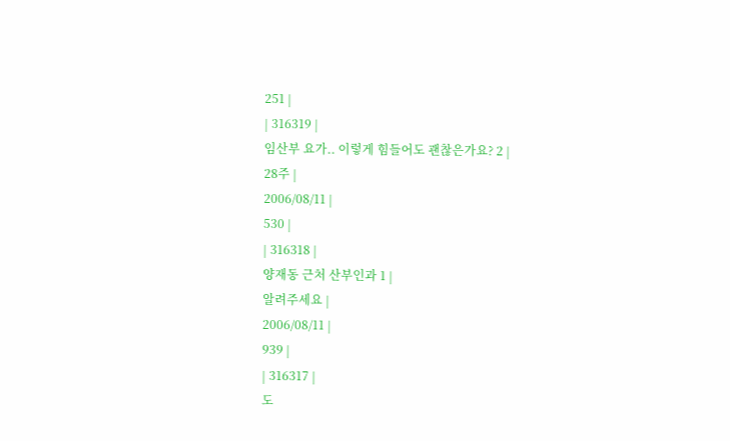251 |
| 316319 |
임산부 요가.. 이렇게 힘들어도 괜찮은가요? 2 |
28주 |
2006/08/11 |
530 |
| 316318 |
양재동 근처 산부인과 1 |
알려주세요 |
2006/08/11 |
939 |
| 316317 |
도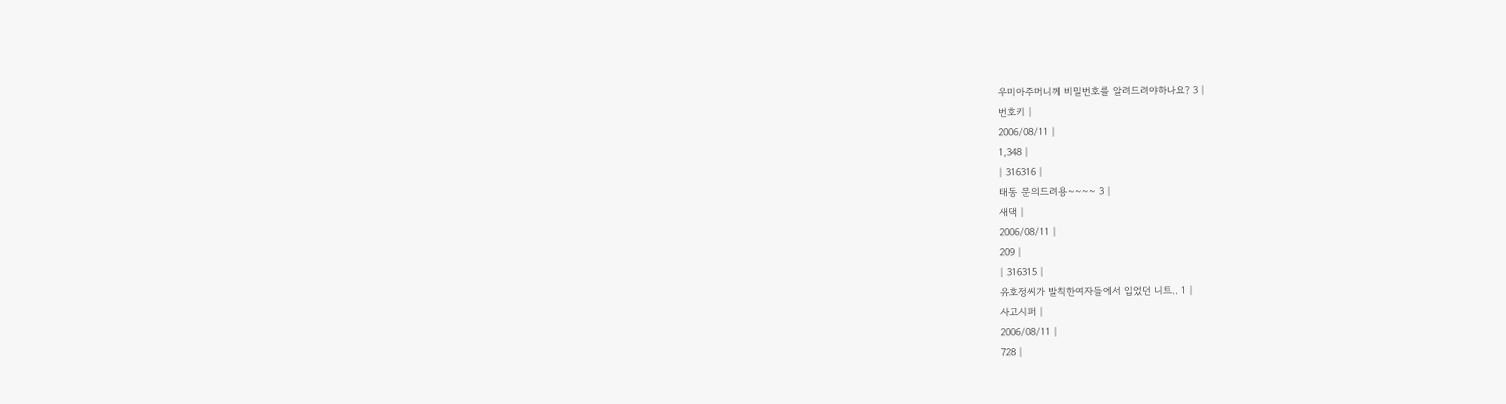우미아주머니께 비밀번호를 알려드려야하나요? 3 |
번호키 |
2006/08/11 |
1,348 |
| 316316 |
태동 문의드려용~~~~ 3 |
새댁 |
2006/08/11 |
209 |
| 316315 |
유호정씨가 발칙한여자들에서 입었던 니트.. 1 |
사고시퍼 |
2006/08/11 |
728 |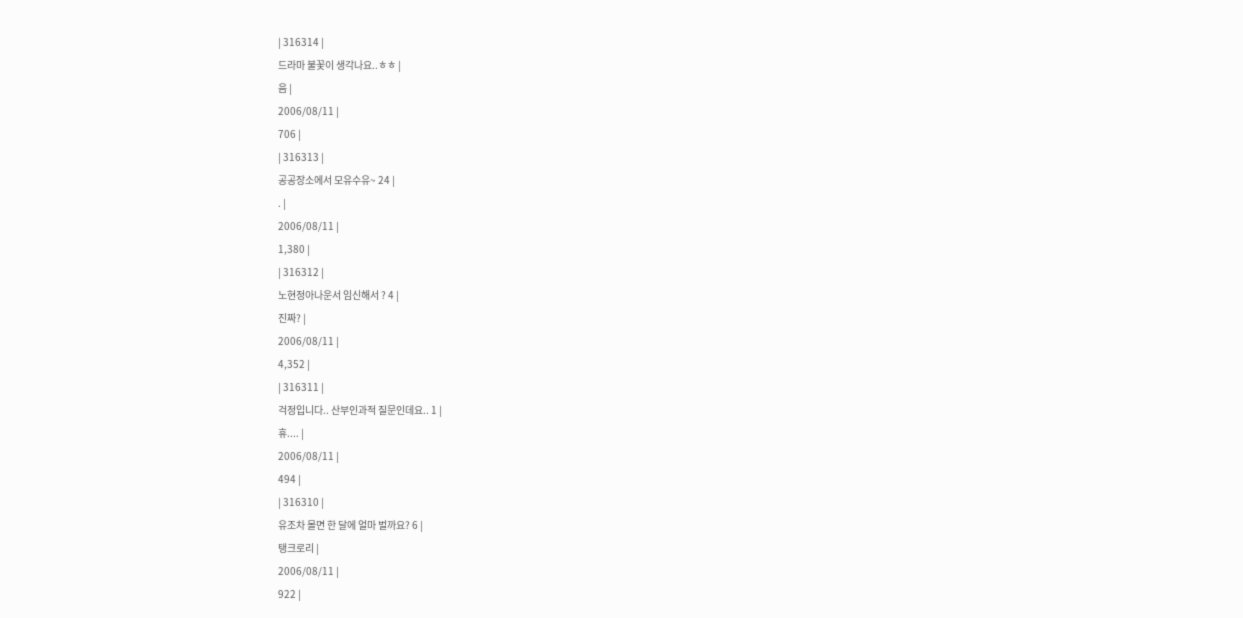| 316314 |
드라마 불꽃이 생각나요..ㅎㅎ |
음 |
2006/08/11 |
706 |
| 316313 |
공공장소에서 모유수유~ 24 |
. |
2006/08/11 |
1,380 |
| 316312 |
노현정아나운서 임신해서 ? 4 |
진짜? |
2006/08/11 |
4,352 |
| 316311 |
걱정입니다.. 산부인과적 질문인데요.. 1 |
휴.... |
2006/08/11 |
494 |
| 316310 |
유조차 몰면 한 달에 얼마 벌까요? 6 |
탱크로리 |
2006/08/11 |
922 |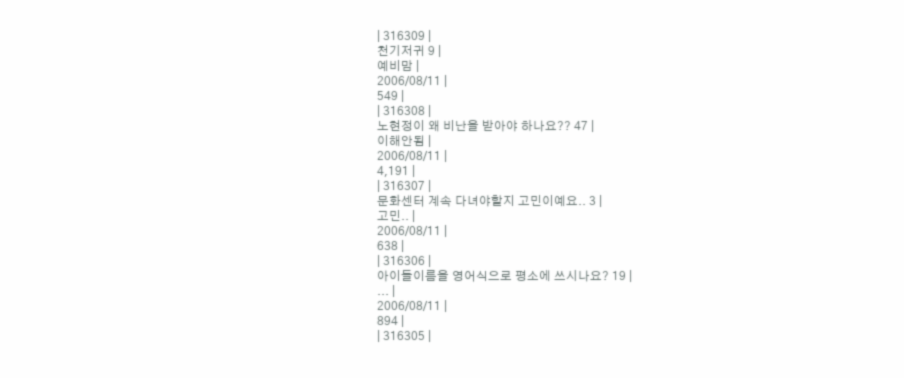| 316309 |
천기저귀 9 |
예비맘 |
2006/08/11 |
549 |
| 316308 |
노현정이 왜 비난을 받아야 하나요?? 47 |
이해안됨 |
2006/08/11 |
4,191 |
| 316307 |
문화센터 계속 다녀야할지 고민이예요.. 3 |
고민.. |
2006/08/11 |
638 |
| 316306 |
아이들이름을 영어식으로 평소에 쓰시나요? 19 |
... |
2006/08/11 |
894 |
| 316305 |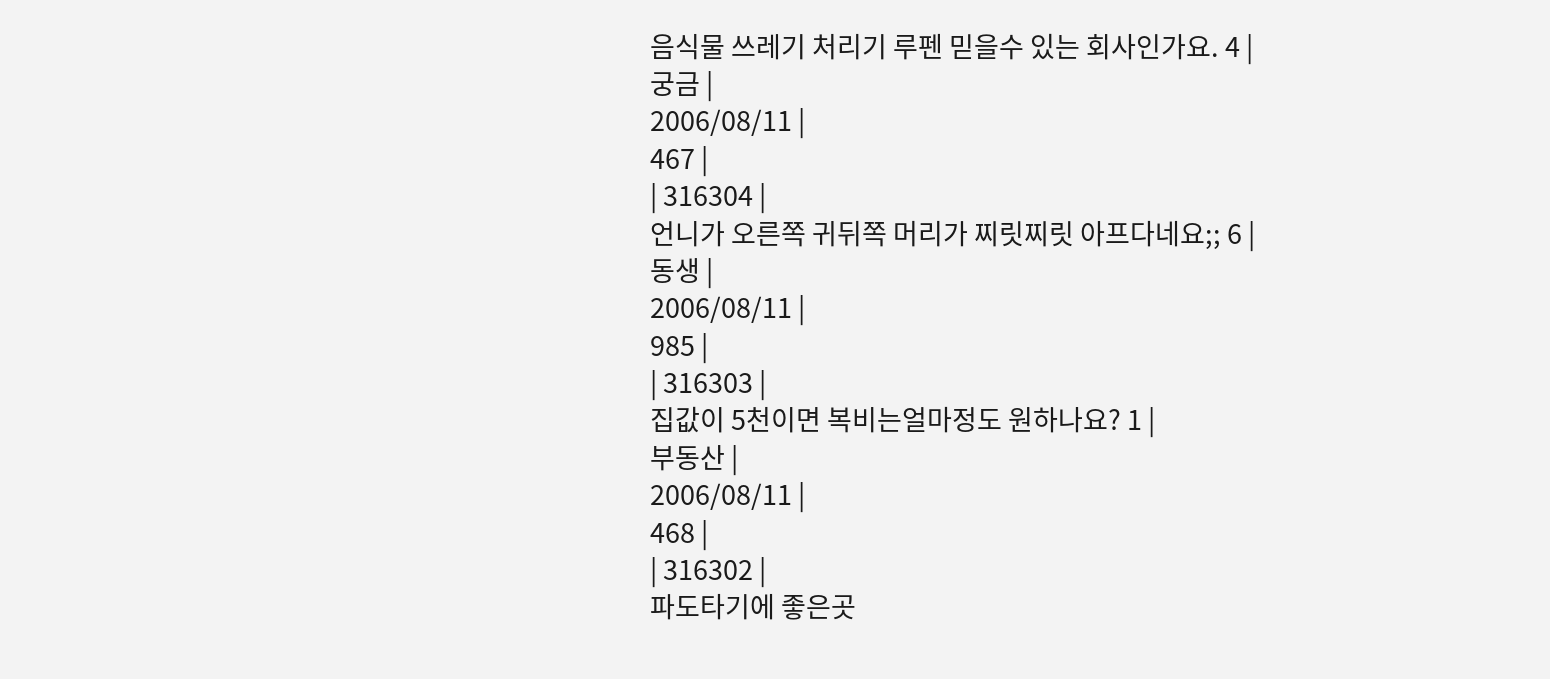음식물 쓰레기 처리기 루펜 믿을수 있는 회사인가요. 4 |
궁금 |
2006/08/11 |
467 |
| 316304 |
언니가 오른쪽 귀뒤쪽 머리가 찌릿찌릿 아프다네요;; 6 |
동생 |
2006/08/11 |
985 |
| 316303 |
집값이 5천이면 복비는얼마정도 원하나요? 1 |
부동산 |
2006/08/11 |
468 |
| 316302 |
파도타기에 좋은곳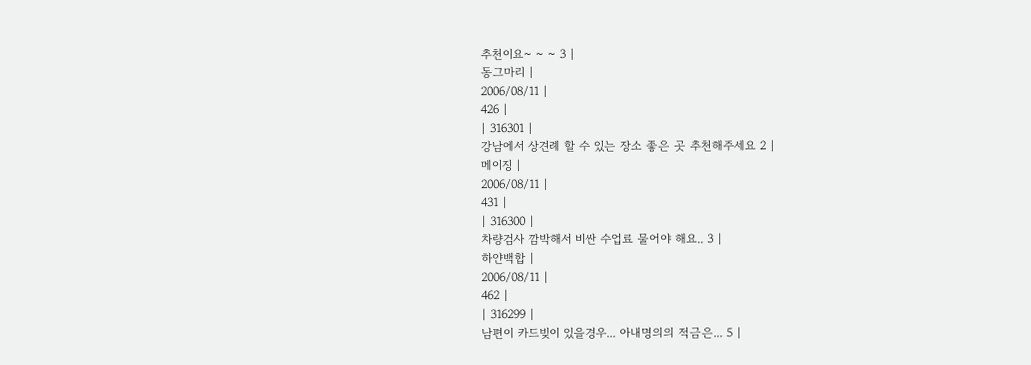추천이요~ ~ ~ 3 |
동그마리 |
2006/08/11 |
426 |
| 316301 |
강남에서 상견례 할 수 있는 장소 좋은 곳 추천해주세요 2 |
메이징 |
2006/08/11 |
431 |
| 316300 |
차량검사 깜박해서 비싼 수업료 물어야 해요.. 3 |
하얀백합 |
2006/08/11 |
462 |
| 316299 |
남편이 카드빚이 있을경우... 아내명의의 적금은... 5 |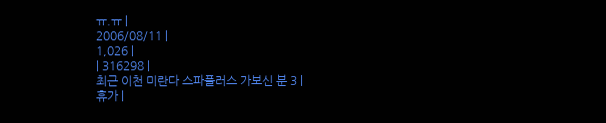ㅠ.ㅠ |
2006/08/11 |
1,026 |
| 316298 |
최근 이천 미란다 스파플러스 가보신 분 3 |
휴가 |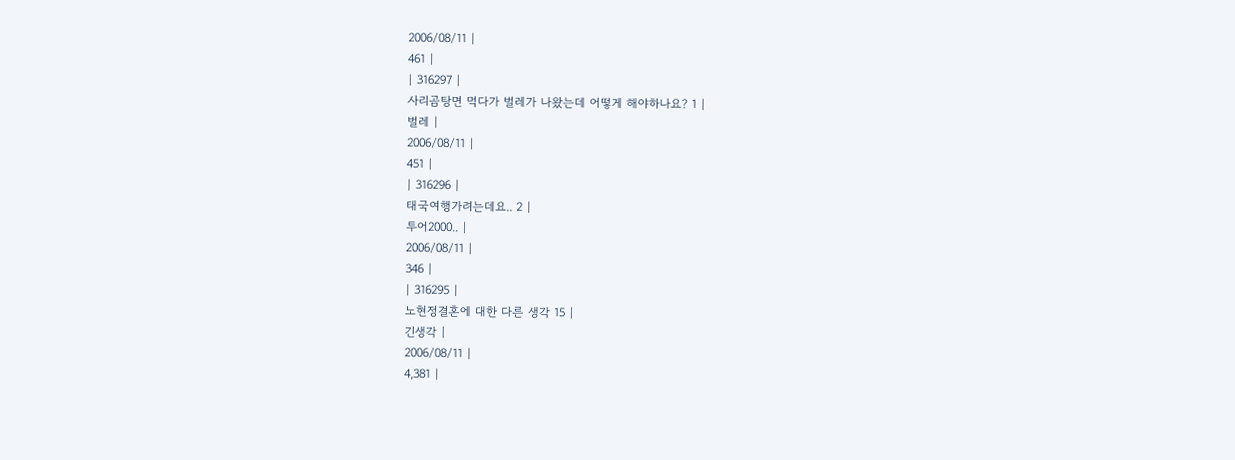2006/08/11 |
461 |
| 316297 |
사리곰탕면 먹다가 벌레가 나왔는데 어떻게 해야하나요? 1 |
벌레 |
2006/08/11 |
451 |
| 316296 |
태국여행가려는데요.. 2 |
투어2000.. |
2006/08/11 |
346 |
| 316295 |
노현정결혼에 대한 다른 생각 15 |
긴생각 |
2006/08/11 |
4,381 |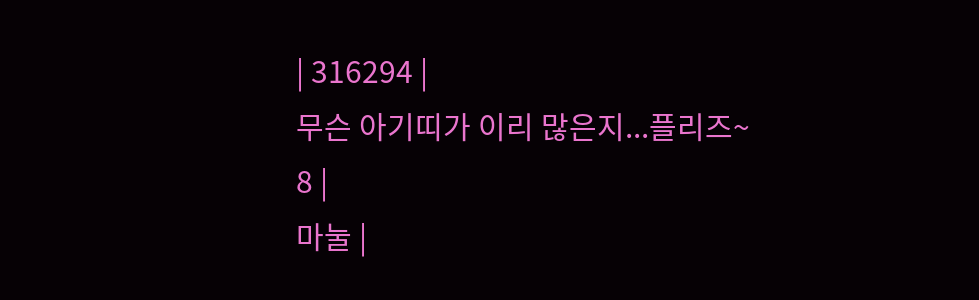| 316294 |
무슨 아기띠가 이리 많은지...플리즈~ 8 |
마눌 |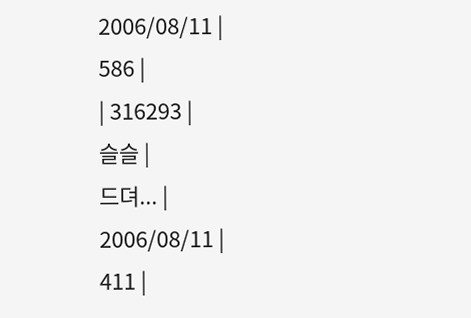2006/08/11 |
586 |
| 316293 |
슬슬 |
드뎌... |
2006/08/11 |
411 |